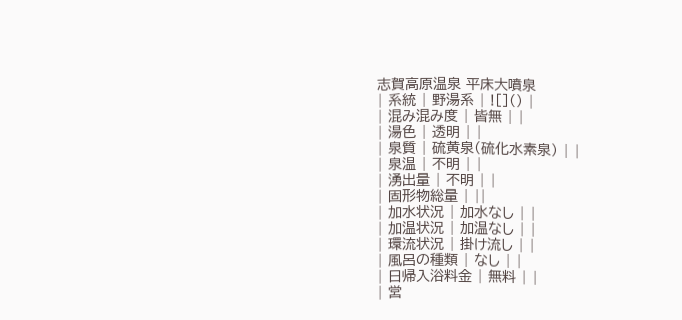志賀高原温泉 平床大噴泉
| 系統 | 野湯系 | ![]() |
| 混み混み度 | 皆無 | |
| 湯色 | 透明 | |
| 泉質 | 硫黄泉(硫化水素泉) | |
| 泉温 | 不明 | |
| 湧出量 | 不明 | |
| 固形物総量 | ||
| 加水状況 | 加水なし | |
| 加温状況 | 加温なし | |
| 環流状況 | 掛け流し | |
| 風呂の種類 | なし | |
| 日帰入浴料金 | 無料 | |
| 営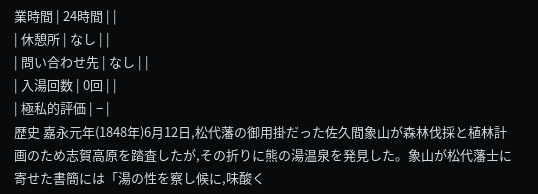業時間 | 24時間 | |
| 休憩所 | なし | |
| 問い合わせ先 | なし | |
| 入湯回数 | 0回 | |
| 極私的評価 | − |
歴史 嘉永元年(1848年)6月12日,松代藩の御用掛だった佐久間象山が森林伐採と植林計画のため志賀高原を踏査したが,その折りに熊の湯温泉を発見した。象山が松代藩士に寄せた書簡には「湯の性を察し候に,味酸く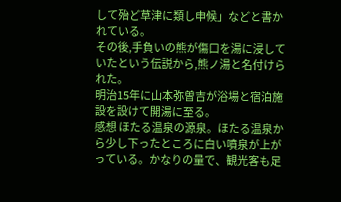して殆ど草津に類し申候」などと書かれている。
その後,手負いの熊が傷口を湯に浸していたという伝説から,熊ノ湯と名付けられた。
明治15年に山本弥曽吉が浴場と宿泊施設を設けて開湯に至る。
感想 ほたる温泉の源泉。ほたる温泉から少し下ったところに白い噴泉が上がっている。かなりの量で、観光客も足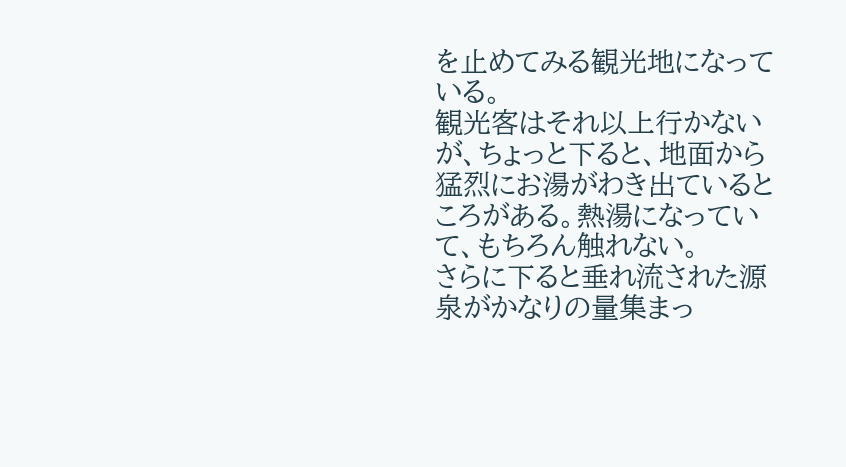を止めてみる観光地になっている。
観光客はそれ以上行かないが、ちょっと下ると、地面から猛烈にお湯がわき出ているところがある。熱湯になっていて、もちろん触れない。
さらに下ると垂れ流された源泉がかなりの量集まっ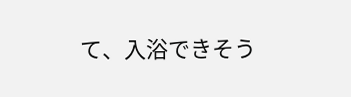て、入浴できそう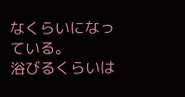なくらいになっている。
浴びるくらいは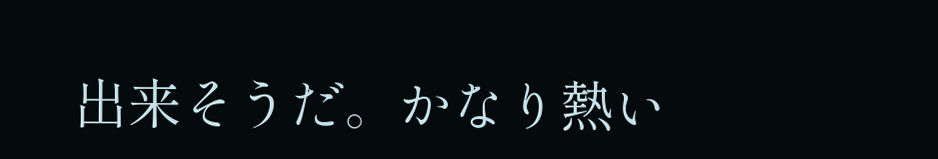出来そうだ。かなり熱い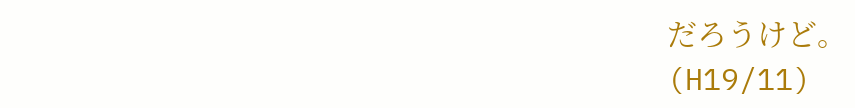だろうけど。
(H19/11)